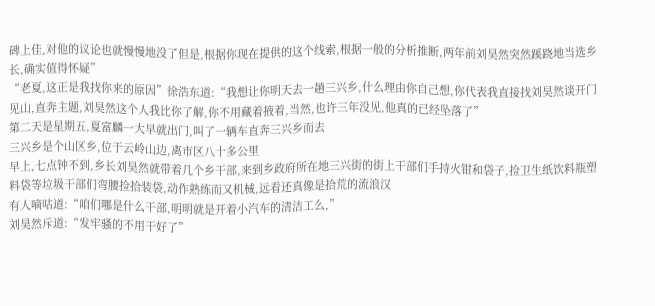碑上佳,对他的议论也就慢慢地没了但是,根据你现在提供的这个线索,根据一般的分析推断,两年前刘昊然突然蹊跷地当选乡长,确实值得怀疑”
“老夏,这正是我找你来的原因”徐浩东道:“我想让你明天去一趟三兴乡,什么理由你自己想,你代表我直接找刘昊然谈开门见山,直奔主题,刘昊然这个人我比你了解,你不用藏着掖着,当然,也许三年没见,他真的已经坠落了”
第二天是星期五,夏富麟一大早就出门,叫了一辆车直奔三兴乡而去
三兴乡是个山区乡,位于云岭山边,离市区八十多公里
早上,七点钟不到,乡长刘昊然就带着几个乡干部,来到乡政府所在地三兴街的街上干部们手持火钳和袋子,捡卫生纸饮料瓶塑料袋等垃圾干部们弯腰捡拾装袋,动作熟练而又机械,远看还真像是拾荒的流浪汉
有人嘀咕道:“咱们哪是什么干部,明明就是开着小汽车的清洁工么,”
刘昊然斥道:“发牢骚的不用干好了”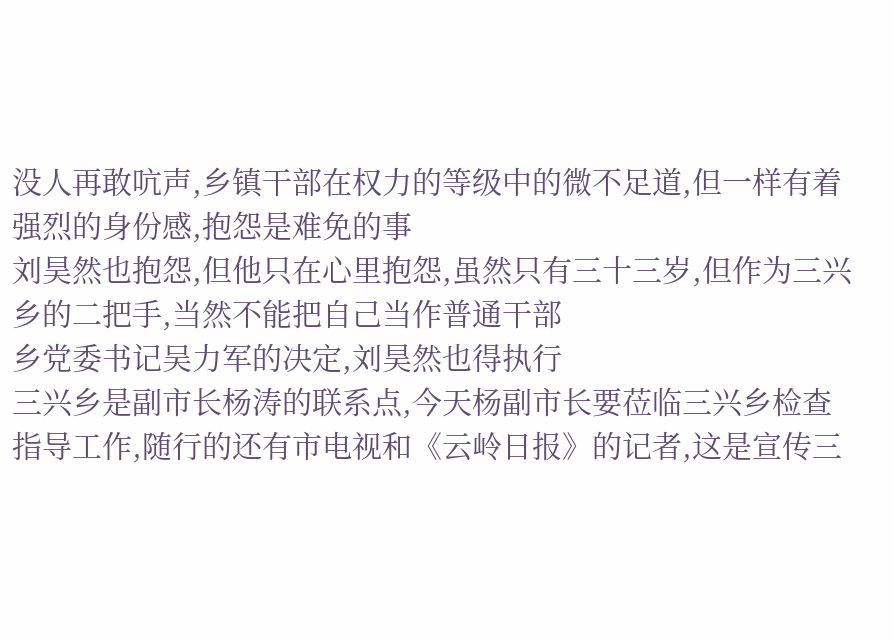没人再敢吭声,乡镇干部在权力的等级中的微不足道,但一样有着强烈的身份感,抱怨是难免的事
刘昊然也抱怨,但他只在心里抱怨,虽然只有三十三岁,但作为三兴乡的二把手,当然不能把自己当作普通干部
乡党委书记吴力军的决定,刘昊然也得执行
三兴乡是副市长杨涛的联系点,今天杨副市长要莅临三兴乡检查指导工作,随行的还有市电视和《云岭日报》的记者,这是宣传三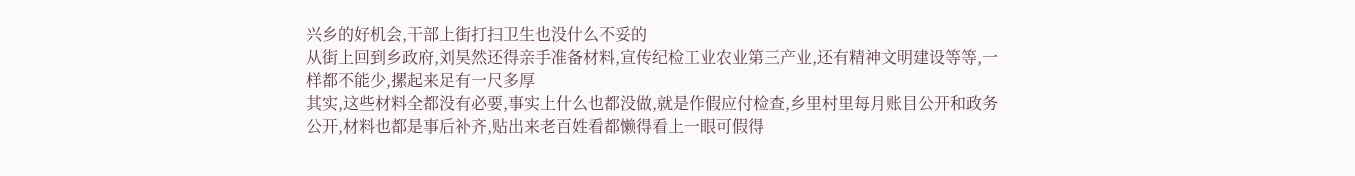兴乡的好机会,干部上街打扫卫生也没什么不妥的
从街上回到乡政府,刘昊然还得亲手准备材料,宣传纪检工业农业第三产业,还有精神文明建设等等,一样都不能少,摞起来足有一尺多厚
其实,这些材料全都没有必要,事实上什么也都没做,就是作假应付检查,乡里村里每月账目公开和政务公开,材料也都是事后补齐,贴出来老百姓看都懒得看上一眼可假得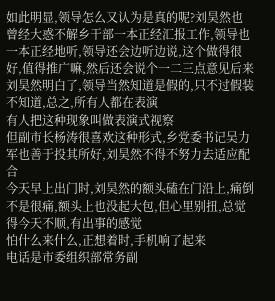如此明显,领导怎么又认为是真的呢?刘昊然也曾经大惑不解乡干部一本正经汇报工作,领导也一本正经地听,领导还会边听边说,这个做得很好,值得推广嘛,然后还会说个一二三点意见后来刘昊然明白了,领导当然知道是假的,只不过假装不知道,总之,所有人都在表演
有人把这种现象叫做表演式视察
但副市长杨涛很喜欢这种形式,乡党委书记吴力军也善于投其所好,刘昊然不得不努力去适应配合
今天早上出门时,刘昊然的额头磕在门沿上,痛倒不是很痛,额头上也没起大包,但心里别扭,总觉得今天不顺,有出事的感觉
怕什么来什么,正想着时,手机响了起来
电话是市委组织部常务副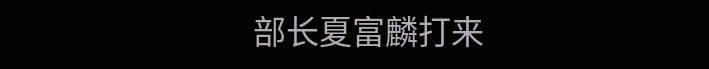部长夏富麟打来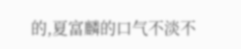的,夏富麟的口气不淡不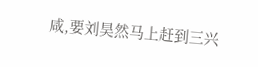咸,要刘昊然马上赶到三兴